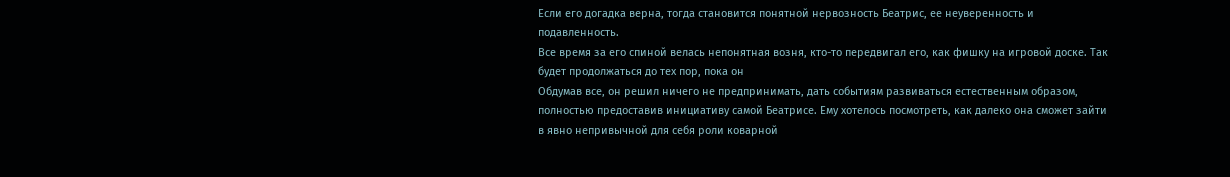Если его догадка верна, тогда становится понятной нервозность Беатрис, ее неуверенность и подавленность.
Все время за его спиной велась непонятная возня, кто-то передвигал его, как фишку на игровой доске. Так будет продолжаться до тех пор, пока он
Обдумав все, он решил ничего не предпринимать, дать событиям развиваться естественным образом, полностью предоставив инициативу самой Беатрисе. Ему хотелось посмотреть, как далеко она сможет зайти в явно непривычной для себя роли коварной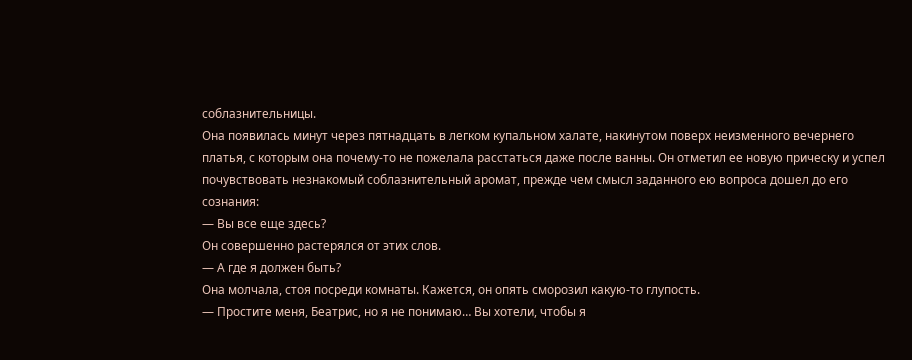соблазнительницы.
Она появилась минут через пятнадцать в легком купальном халате, накинутом поверх неизменного вечернего платья, с которым она почему-то не пожелала расстаться даже после ванны. Он отметил ее новую прическу и успел почувствовать незнакомый соблазнительный аромат, прежде чем смысл заданного ею вопроса дошел до его сознания:
— Вы все еще здесь?
Он совершенно растерялся от этих слов.
— А где я должен быть?
Она молчала, стоя посреди комнаты. Кажется, он опять сморозил какую-то глупость.
— Простите меня, Беатрис, но я не понимаю… Вы хотели, чтобы я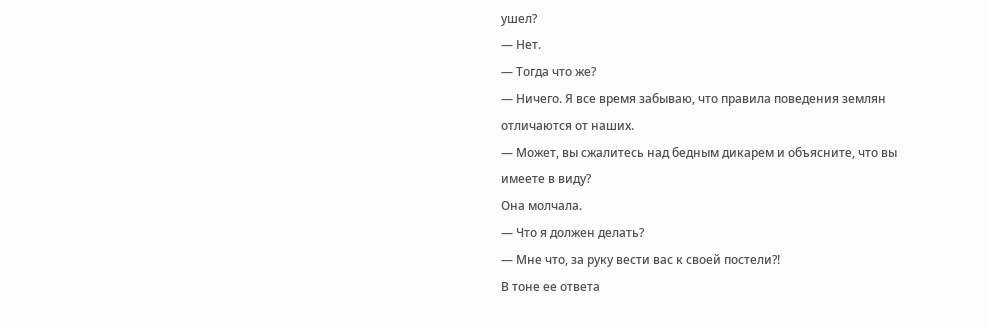ушел?
— Нет.
— Тогда что же?
— Ничего. Я все время забываю, что правила поведения землян отличаются от наших.
— Может, вы сжалитесь над бедным дикарем и объясните, что вы имеете в виду?
Она молчала.
— Что я должен делать?
— Мне что, за руку вести вас к своей постели?!
В тоне ее ответа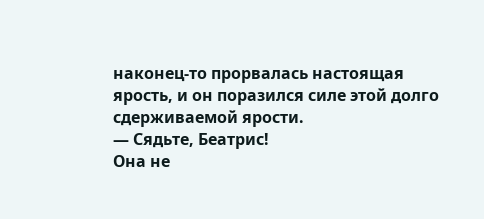наконец-то прорвалась настоящая ярость, и он поразился силе этой долго сдерживаемой ярости.
— Сядьте, Беатрис!
Она не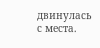двинулась с места.